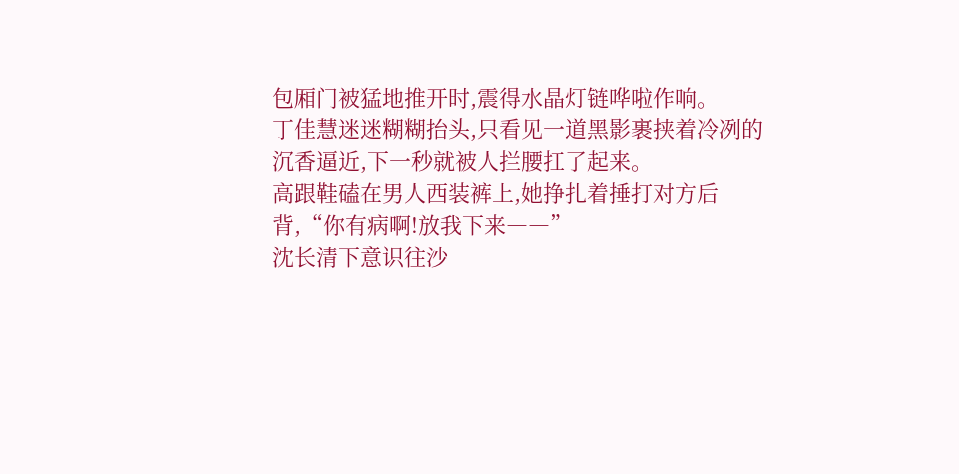包厢门被猛地推开时,震得水晶灯链哗啦作响。
丁佳慧迷迷糊糊抬头,只看见一道黑影裹挟着冷冽的沉香逼近,下一秒就被人拦腰扛了起来。
高跟鞋磕在男人西装裤上,她挣扎着捶打对方后背,“你有病啊!放我下来――”
沈长清下意识往沙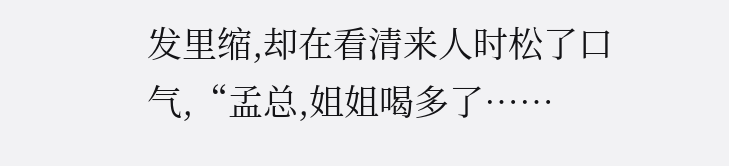发里缩,却在看清来人时松了口气,“孟总,姐姐喝多了……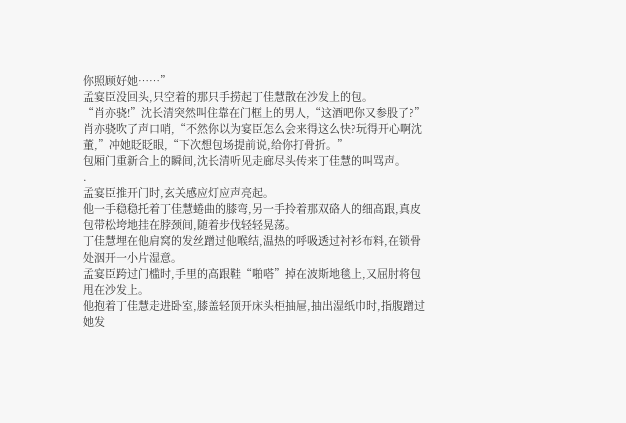你照顾好她……”
孟宴臣没回头,只空着的那只手捞起丁佳慧散在沙发上的包。
“肖亦骁!”沈长清突然叫住靠在门框上的男人,“这酒吧你又参股了?”
肖亦骁吹了声口哨,“不然你以为宴臣怎么会来得这么快?玩得开心啊沈董,”冲她眨眨眼,“下次想包场提前说,给你打骨折。”
包厢门重新合上的瞬间,沈长清听见走廊尽头传来丁佳慧的叫骂声。
.
孟宴臣推开门时,玄关感应灯应声亮起。
他一手稳稳托着丁佳慧蜷曲的膝弯,另一手拎着那双硌人的细高跟,真皮包带松垮地挂在脖颈间,随着步伐轻轻晃荡。
丁佳慧埋在他肩窝的发丝蹭过他喉结,温热的呼吸透过衬衫布料,在锁骨处洇开一小片湿意。
孟宴臣跨过门槛时,手里的高跟鞋“啪嗒”掉在波斯地毯上,又屈肘将包甩在沙发上。
他抱着丁佳慧走进卧室,膝盖轻顶开床头柜抽屉,抽出湿纸巾时,指腹蹭过她发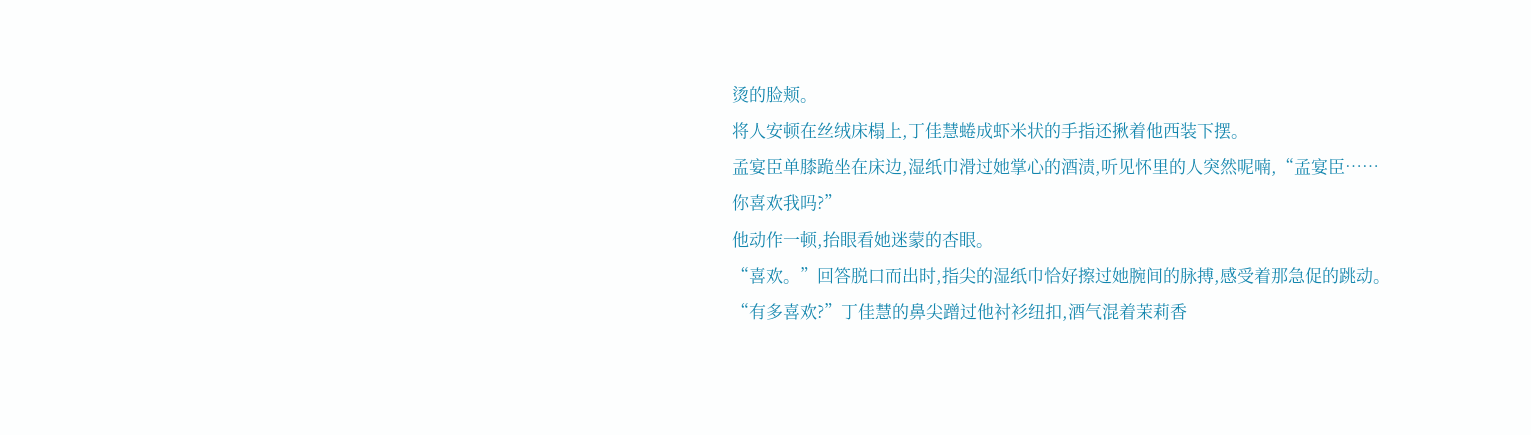烫的脸颊。
将人安顿在丝绒床榻上,丁佳慧蜷成虾米状的手指还揪着他西装下摆。
孟宴臣单膝跪坐在床边,湿纸巾滑过她掌心的酒渍,听见怀里的人突然呢喃,“孟宴臣……你喜欢我吗?”
他动作一顿,抬眼看她迷蒙的杏眼。
“喜欢。”回答脱口而出时,指尖的湿纸巾恰好擦过她腕间的脉搏,感受着那急促的跳动。
“有多喜欢?”丁佳慧的鼻尖蹭过他衬衫纽扣,酒气混着茉莉香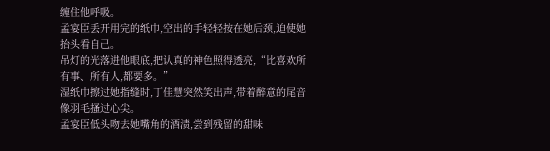缠住他呼吸。
孟宴臣丢开用完的纸巾,空出的手轻轻按在她后颈,迫使她抬头看自己。
吊灯的光落进他眼底,把认真的神色照得透亮,“比喜欢所有事、所有人,都要多。”
湿纸巾擦过她指缝时,丁佳慧突然笑出声,带着醉意的尾音像羽毛搔过心尖。
孟宴臣低头吻去她嘴角的酒渍,尝到残留的甜味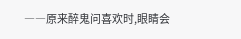――原来醉鬼问喜欢时,眼睛会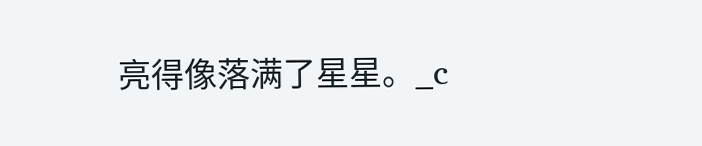亮得像落满了星星。_c